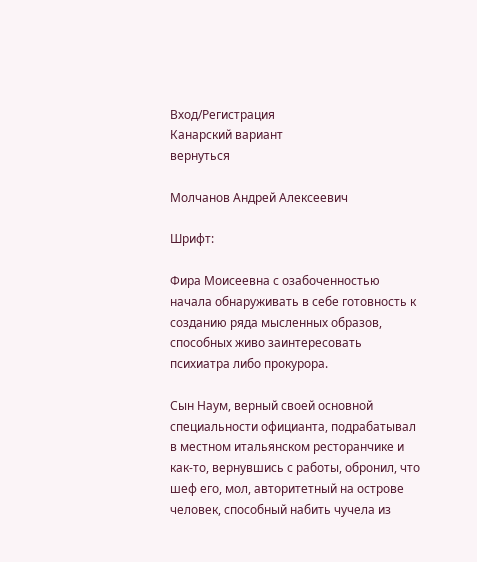Вход/Регистрация
Канарский вариант
вернуться

Молчанов Андрей Алексеевич

Шрифт:

Фира Моисеевна с озабоченностью начала обнаруживать в себе готовность к созданию ряда мысленных образов, способных живо заинтересовать психиатра либо прокурора.

Сын Наум, верный своей основной специальности официанта, подрабатывал в местном итальянском ресторанчике и как-то, вернувшись с работы, обронил, что шеф его, мол, авторитетный на острове человек, способный набить чучела из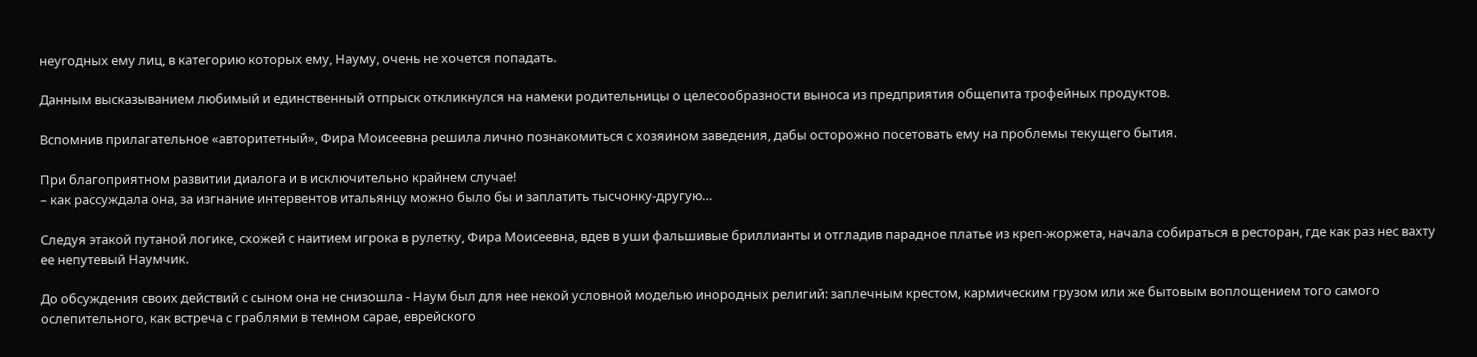неугодных ему лиц, в категорию которых ему, Науму, очень не хочется попадать.

Данным высказыванием любимый и единственный отпрыск откликнулся на намеки родительницы о целесообразности выноса из предприятия общепита трофейных продуктов.

Вспомнив прилагательное «авторитетный», Фира Моисеевна решила лично познакомиться с хозяином заведения, дабы осторожно посетовать ему на проблемы текущего бытия.

При благоприятном развитии диалога и в исключительно крайнем случае!
– как рассуждала она, за изгнание интервентов итальянцу можно было бы и заплатить тысчонку-другую…

Следуя этакой путаной логике, схожей с наитием игрока в рулетку, Фира Моисеевна, вдев в уши фальшивые бриллианты и отгладив парадное платье из креп-жоржета, начала собираться в ресторан, где как раз нес вахту ее непутевый Наумчик.

До обсуждения своих действий с сыном она не снизошла - Наум был для нее некой условной моделью инородных религий: заплечным крестом, кармическим грузом или же бытовым воплощением того самого ослепительного, как встреча с граблями в темном сарае, еврейского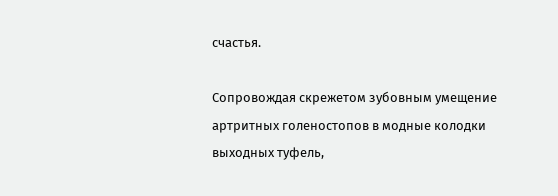счастья.

Сопровождая скрежетом зубовным умещение артритных голеностопов в модные колодки выходных туфель,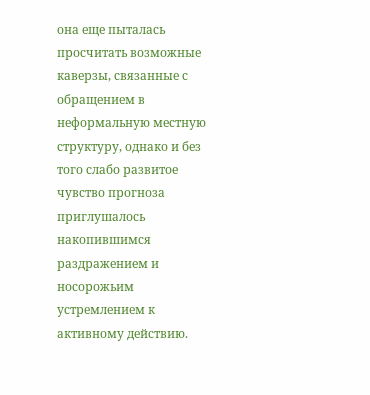она еще пыталась просчитать возможные каверзы, связанные с обращением в неформальную местную структуру, однако и без того слабо развитое чувство прогноза приглушалось накопившимся раздражением и носорожьим устремлением к активному действию.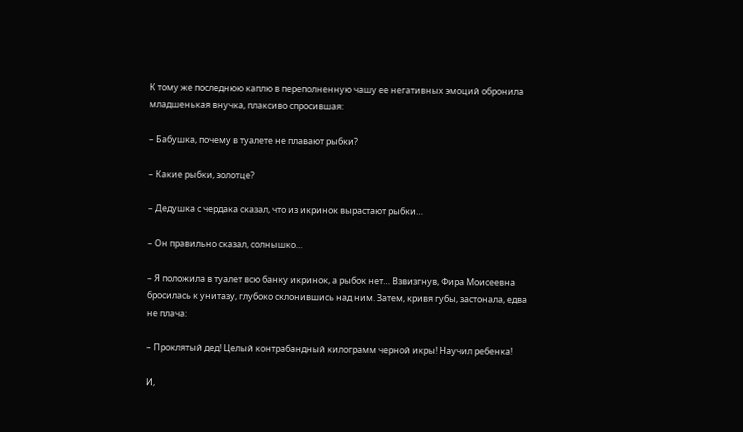К тому же последнюю каплю в переполненную чашу ее негативных эмоций обронила младшенькая внучка, плаксиво спросившая:

– Бабушка, почему в туалете не плавают рыбки?

– Какие рыбки, золотце?

– Дедушка с чердака сказал, что из икринок вырастают рыбки…

– Он правильно сказал, солнышко…

– Я положила в туалет всю банку икринок, а рыбок нет… Взвизгнув, Фира Моисеевна бросилась к унитазу, глубоко склонившись над ним. Затем, кривя губы, застонала, едва не плача:

– Проклятый дед! Целый контрабандный килограмм черной икры! Научил ребенка!

И,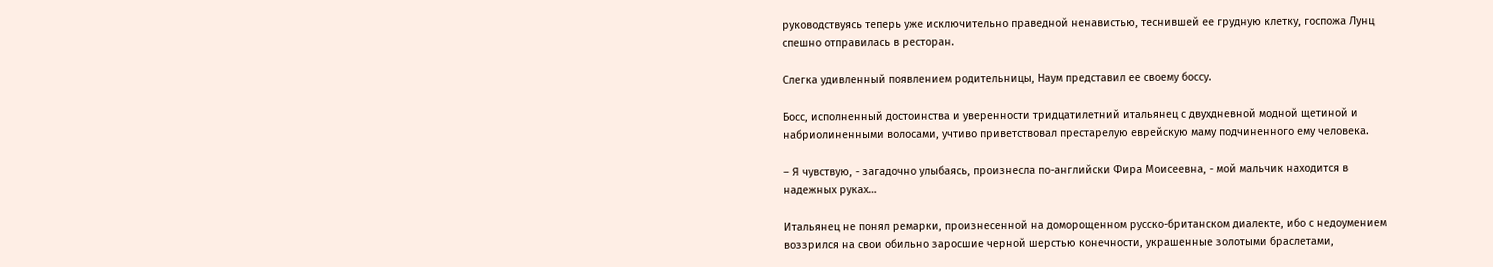руководствуясь теперь уже исключительно праведной ненавистью, теснившей ее грудную клетку, госпожа Лунц спешно отправилась в ресторан.

Слегка удивленный появлением родительницы, Наум представил ее своему боссу.

Босс, исполненный достоинства и уверенности тридцатилетний итальянец с двухдневной модной щетиной и набриолиненными волосами, учтиво приветствовал престарелую еврейскую маму подчиненного ему человека.

– Я чувствую, - загадочно улыбаясь, произнесла по-английски Фира Моисеевна, - мой мальчик находится в надежных руках…

Итальянец не понял ремарки, произнесенной на доморощенном русско-британском диалекте, ибо с недоумением воззрился на свои обильно заросшие черной шерстью конечности, украшенные золотыми браслетами,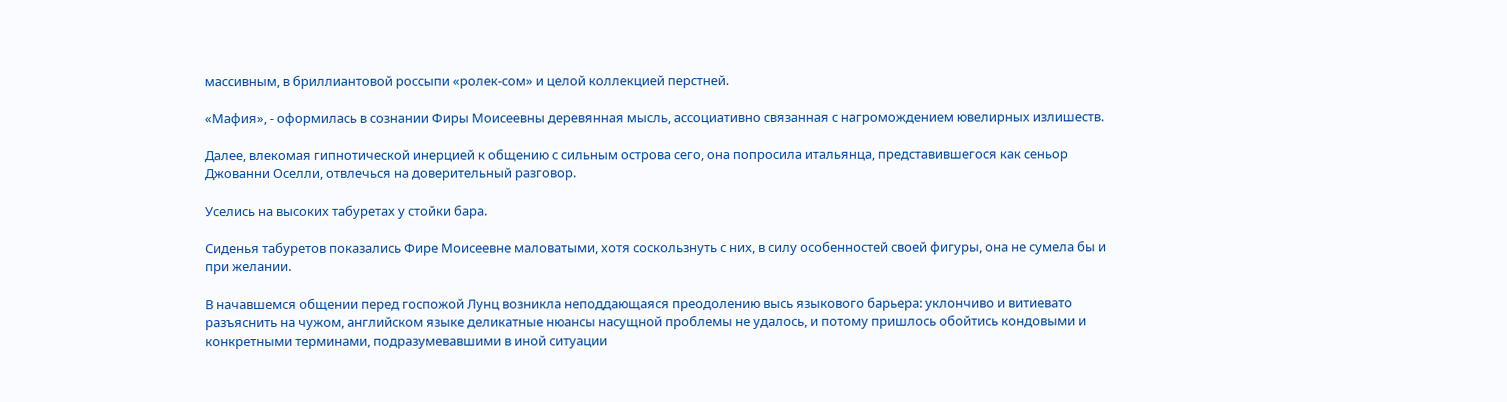массивным, в бриллиантовой россыпи «ролек-сом» и целой коллекцией перстней.

«Мафия», - оформилась в сознании Фиры Моисеевны деревянная мысль, ассоциативно связанная с нагромождением ювелирных излишеств.

Далее, влекомая гипнотической инерцией к общению с сильным острова сего, она попросила итальянца, представившегося как сеньор Джованни Оселли, отвлечься на доверительный разговор.

Уселись на высоких табуретах у стойки бара.

Сиденья табуретов показались Фире Моисеевне маловатыми, хотя соскользнуть с них, в силу особенностей своей фигуры, она не сумела бы и при желании.

В начавшемся общении перед госпожой Лунц возникла неподдающаяся преодолению высь языкового барьера: уклончиво и витиевато разъяснить на чужом, английском языке деликатные нюансы насущной проблемы не удалось, и потому пришлось обойтись кондовыми и конкретными терминами, подразумевавшими в иной ситуации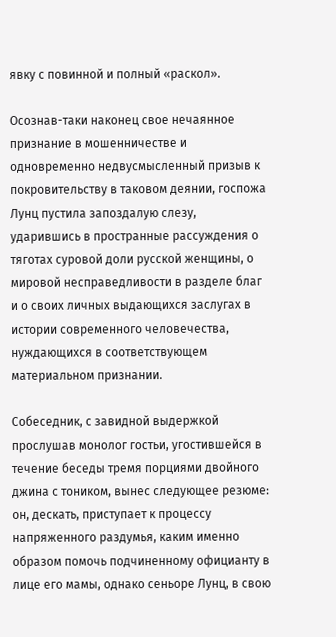явку с повинной и полный «раскол».

Осознав-таки наконец свое нечаянное признание в мошенничестве и одновременно недвусмысленный призыв к покровительству в таковом деянии, госпожа Лунц пустила запоздалую слезу, ударившись в пространные рассуждения о тяготах суровой доли русской женщины, о мировой несправедливости в разделе благ и о своих личных выдающихся заслугах в истории современного человечества, нуждающихся в соответствующем материальном признании.

Собеседник, с завидной выдержкой прослушав монолог гостьи, угостившейся в течение беседы тремя порциями двойного джина с тоником, вынес следующее резюме: он, дескать, приступает к процессу напряженного раздумья, каким именно образом помочь подчиненному официанту в лице его мамы, однако сеньоре Лунц, в свою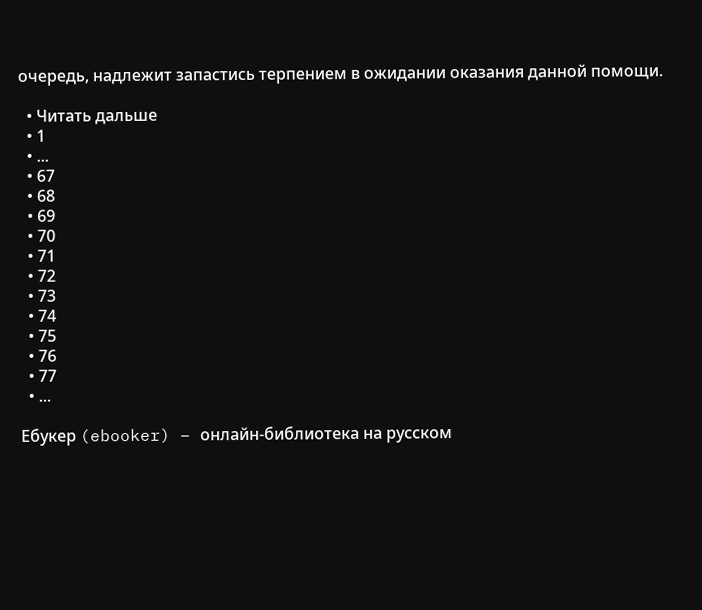очередь, надлежит запастись терпением в ожидании оказания данной помощи.

  • Читать дальше
  • 1
  • ...
  • 67
  • 68
  • 69
  • 70
  • 71
  • 72
  • 73
  • 74
  • 75
  • 76
  • 77
  • ...

Ебукер (ebooker) – онлайн-библиотека на русском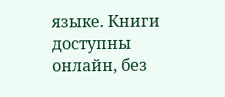языке. Книги доступны онлайн, без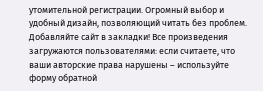утомительной регистрации. Огромный выбор и удобный дизайн, позволяющий читать без проблем. Добавляйте сайт в закладки! Все произведения загружаются пользователями: если считаете, что ваши авторские права нарушены – используйте форму обратной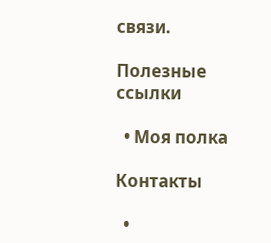связи.

Полезные ссылки

  • Моя полка

Контакты

  •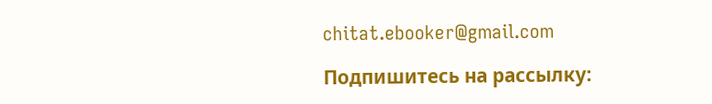chitat.ebooker@gmail.com

Подпишитесь на рассылку: